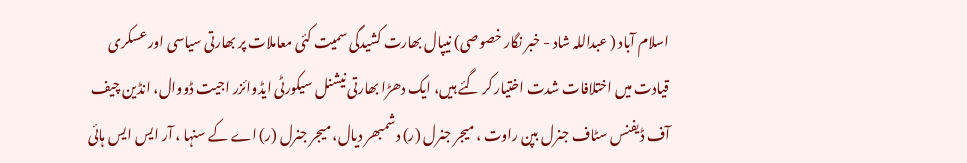اسلام آباد ( عبداللہ شاد - خبر نگار خصوصی) نیپال بھارت کشیدگی سمیت کئی معاملات پر بھارتی سیاسی اور عسکری قیادت میں اختلافات شدت اختیار کر گئے ہیں، ایک دھڑا بھارتی نیشنل سیکورٹی ایڈوائزر اجیت ڈووال، انڈین چیف آف ڈیفنس سٹاف جنرل بپن راوت ، میجر جنرل (ر) دشمبھر دیال، میجر جنرل (ر) اے کے سنہا ، آر ایس ایس ہائی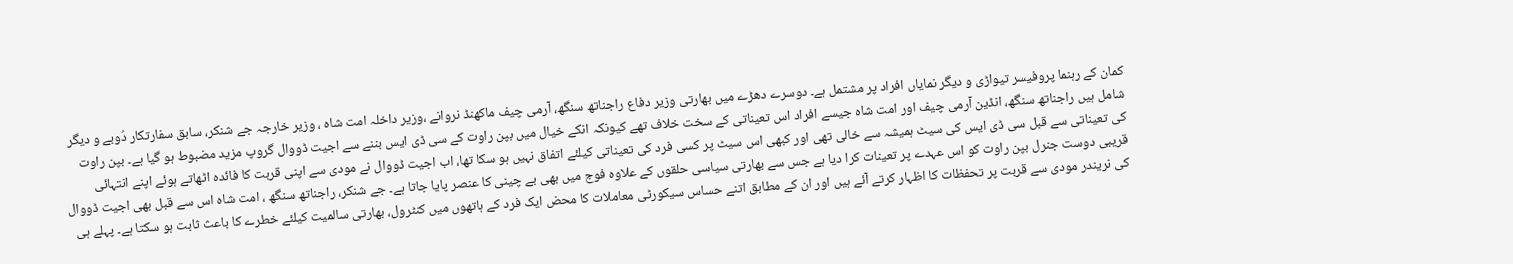کمان کے رہنما پروفیسر تیواڑی و دیگر نمایاں افراد پر مشتمل ہے۔ دوسرے دھڑے میں بھارتی وزیر دفاع راجناتھ سنگھ، آرمی چیف ماکھنڈ نروانے ،وزیر داخلہ امت شاہ ، وزیر خارجہ جے شنکر، سابق سفارتکار دُوبے و دیگر شامل ہیں راجناتھ سنگھ، انڈین آرمی چیف اور امت شاہ جیسے افراد اس تعیناتی کے سخت خلاف تھے کیونکہ انکے خیال میں بپن راوت کے سی ڈی ایس بننے سے اجیت ڈووال گروپ مزید مضبوط ہو گیا ہے۔ بپن راوت کی تعیناتی سے قبل سی ڈی ایس کی سیٹ ہمیشہ سے خالی تھی اور کبھی اس سیٹ پر کسی فرد کی تعیناتی کیلئے اتفاق نہیں ہو سکا تھا، اب اجیت ڈووال نے مودی سے اپنی قربت کا فائدہ اٹھاتے ہوئے اپنے انتہائی قریبی دوست جنرل بپن راوت کو اس عہدے پر تعینات کرا دیا ہے جس سے بھارتی سیاسی حلقوں کے علاوہ فوج میں بھی بے چینی کا عنصر پایا جاتا ہے۔ جے شنکر، راجناتھ سنگھ ، امت شاہ اس سے قبل بھی اجیت ڈووال کی نریندر مودی سے قربت پر تحفظات کا اظہار کرتے آئے ہیں اور ان کے مطابق اتنے حساس سیکورٹی معاملات کا محض ایک فرد کے ہاتھوں میں کنٹرول، بھارتی سالمیت کیلئے خطرے کا باعث ثابت ہو سکتا ہے۔ پہلے ہی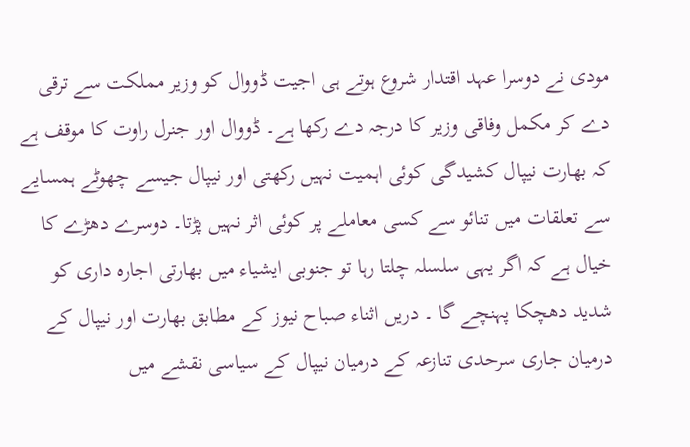مودی نے دوسرا عہد اقتدار شروع ہوتے ہی اجیت ڈووال کو وزیر مملکت سے ترقی دے کر مکمل وفاقی وزیر کا درجہ دے رکھا ہے۔ ڈووال اور جنرل راوت کا موقف ہے کہ بھارت نیپال کشیدگی کوئی اہمیت نہیں رکھتی اور نیپال جیسے چھوٹے ہمسایے سے تعلقات میں تنائو سے کسی معاملے پر کوئی اثر نہیں پڑتا۔ دوسرے دھڑے کا خیال ہے کہ اگر یہی سلسلہ چلتا رہا تو جنوبی ایشیاء میں بھارتی اجارہ داری کو شدید دھچکا پہنچے گا ۔ دریں اثناء صباح نیوز کے مطابق بھارت اور نیپال کے درمیان جاری سرحدی تنازعہ کے درمیان نیپال کے سیاسی نقشے میں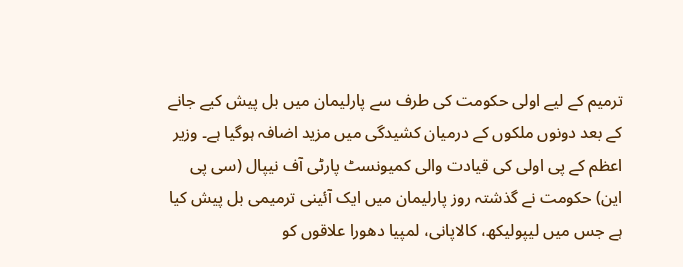ترمیم کے لیے اولی حکومت کی طرف سے پارلیمان میں بل پیش کیے جانے کے بعد دونوں ملکوں کے درمیان کشیدگی میں مزید اضافہ ہوگیا ہے۔ وزیر اعظم کے پی اولی کی قیادت والی کمیونسٹ پارٹی آف نیپال (سی پی این) حکومت نے گذشتہ روز پارلیمان میں ایک آئینی ترمیمی بل پیش کیا ہے جس میں لیپولیکھ، کالاپانی، لمپیا دھورا علاقوں کو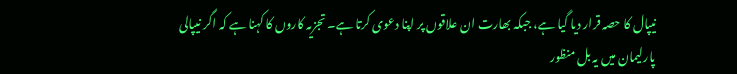نیپال کا حصہ قرار دیا گیا ہے، جبکہ بھارت ان علاقوں پر اپنا دعوی کرتا ہے۔ تجزیہ کاروں کا کہنا ہے کہ اگر نیپالی پارلیمان میں یہ بل منظور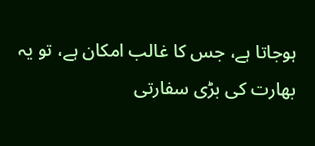ہوجاتا ہے، جس کا غالب امکان ہے، تو یہ بھارت کی بڑی سفارتی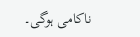ناکامی ہوگی۔